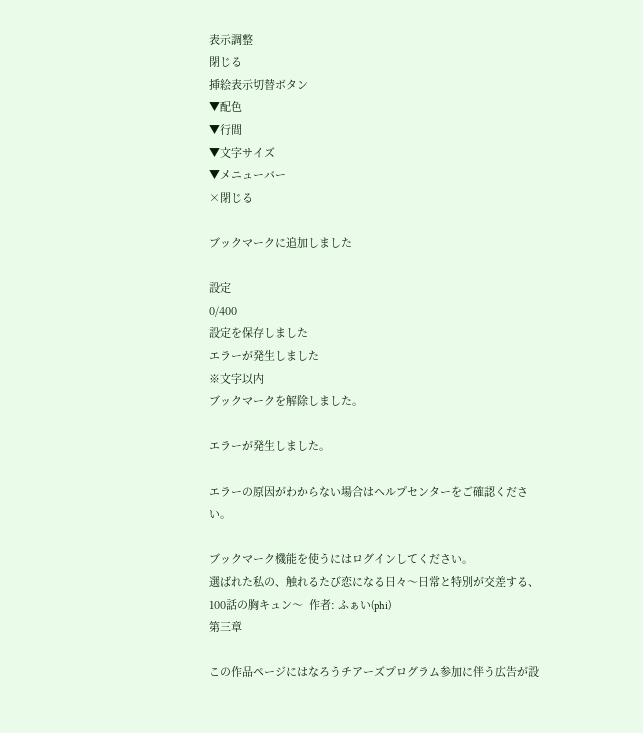表示調整
閉じる
挿絵表示切替ボタン
▼配色
▼行間
▼文字サイズ
▼メニューバー
×閉じる

ブックマークに追加しました

設定
0/400
設定を保存しました
エラーが発生しました
※文字以内
ブックマークを解除しました。

エラーが発生しました。

エラーの原因がわからない場合はヘルプセンターをご確認ください。

ブックマーク機能を使うにはログインしてください。
選ばれた私の、触れるたび恋になる日々〜日常と特別が交差する、100話の胸キュン〜  作者: ふぁい(phi)
第三章

この作品ページにはなろうチアーズプログラム参加に伴う広告が設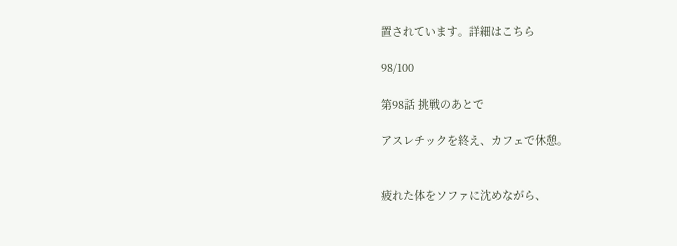置されています。詳細はこちら

98/100

第98話 挑戦のあとで

アスレチックを終え、カフェで休憩。


疲れた体をソファに沈めながら、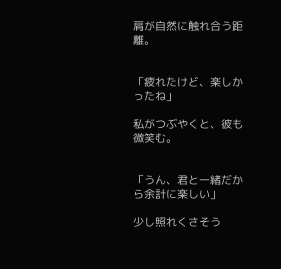肩が自然に触れ合う距離。


「疲れたけど、楽しかったね」

私がつぶやくと、彼も微笑む。


「うん、君と一緒だから余計に楽しい」

少し照れくさそう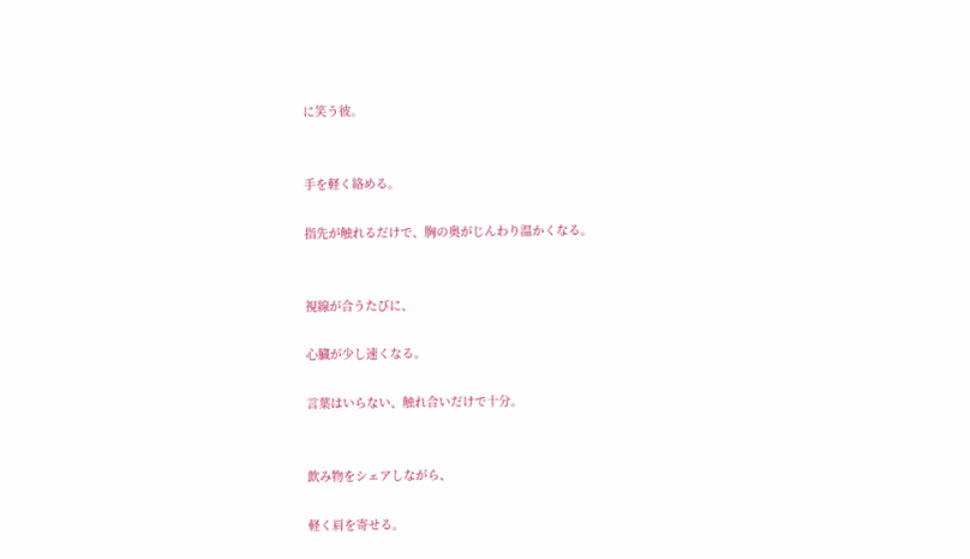に笑う彼。


手を軽く絡める。

指先が触れるだけで、胸の奥がじんわり温かくなる。


視線が合うたびに、

心臓が少し速くなる。

言葉はいらない、触れ合いだけで十分。


飲み物をシェアしながら、

軽く肩を寄せる。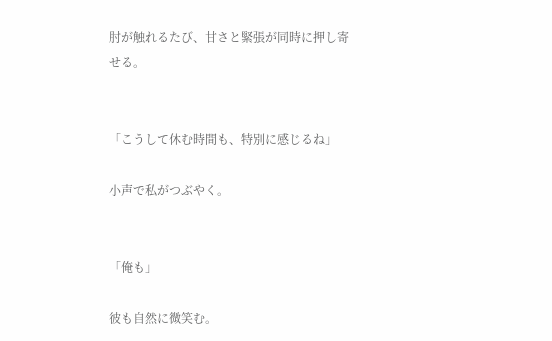肘が触れるたび、甘さと緊張が同時に押し寄せる。


「こうして休む時間も、特別に感じるね」

小声で私がつぶやく。


「俺も」

彼も自然に微笑む。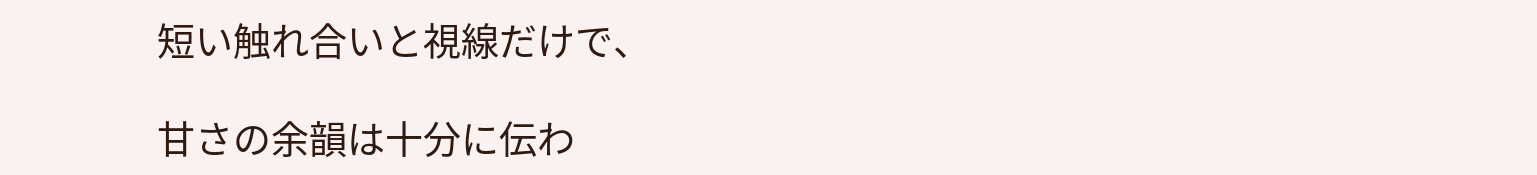短い触れ合いと視線だけで、

甘さの余韻は十分に伝わ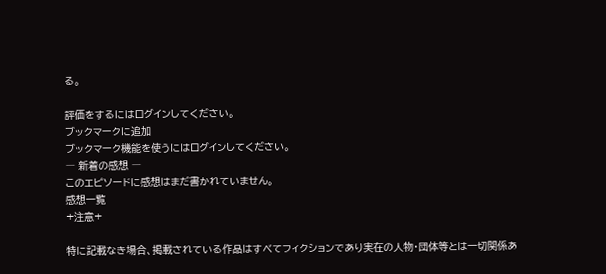る。

評価をするにはログインしてください。
ブックマークに追加
ブックマーク機能を使うにはログインしてください。
― 新着の感想 ―
このエピソードに感想はまだ書かれていません。
感想一覧
+注意+

特に記載なき場合、掲載されている作品はすべてフィクションであり実在の人物・団体等とは一切関係あ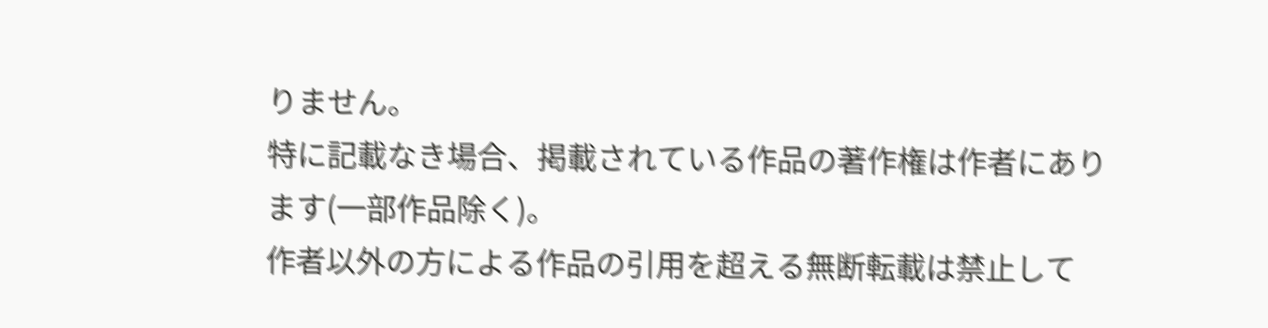りません。
特に記載なき場合、掲載されている作品の著作権は作者にあります(一部作品除く)。
作者以外の方による作品の引用を超える無断転載は禁止して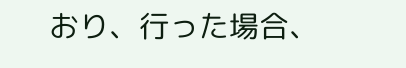おり、行った場合、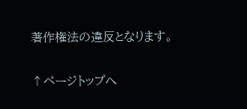著作権法の違反となります。

↑ページトップへ